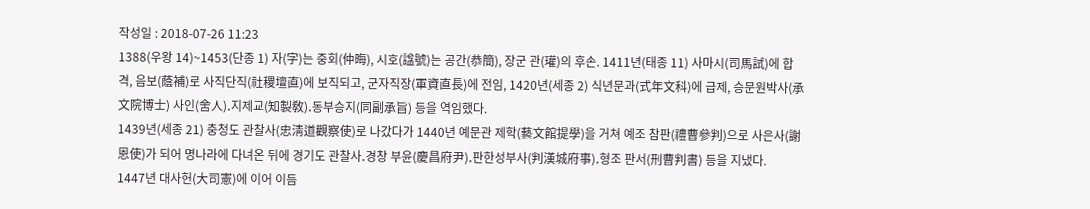작성일 : 2018-07-26 11:23
1388(우왕 14)~1453(단종 1) 자(字)는 중회(仲晦), 시호(諡號)는 공간(恭簡), 장군 관(瓘)의 후손. 1411년(태종 11) 사마시(司馬試)에 합격, 음보(蔭補)로 사직단직(社稷壇直)에 보직되고, 군자직장(軍資直長)에 전임, 1420년(세종 2) 식년문과(式年文科)에 급제, 승문원박사(承文院博士) 사인(舍人)․지제교(知製敎)․동부승지(同副承旨) 등을 역임했다.
1439년(세종 21) 충청도 관찰사(忠淸道觀察使)로 나갔다가 1440년 예문관 제학(藝文館提學)을 거쳐 예조 참판(禮曹參判)으로 사은사(謝恩使)가 되어 명나라에 다녀온 뒤에 경기도 관찰사․경창 부윤(慶昌府尹)․판한성부사(判漢城府事)․형조 판서(刑曹判書) 등을 지냈다.
1447년 대사헌(大司憲)에 이어 이듬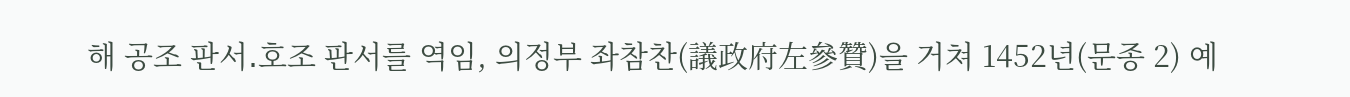해 공조 판서․호조 판서를 역임, 의정부 좌참찬(議政府左參贊)을 거쳐 1452년(문종 2) 예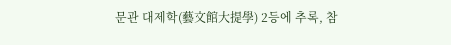문관 대제학(藝文館大提學) 2등에 추록, 참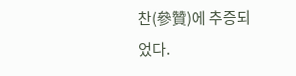찬(參贊)에 추증되었다.